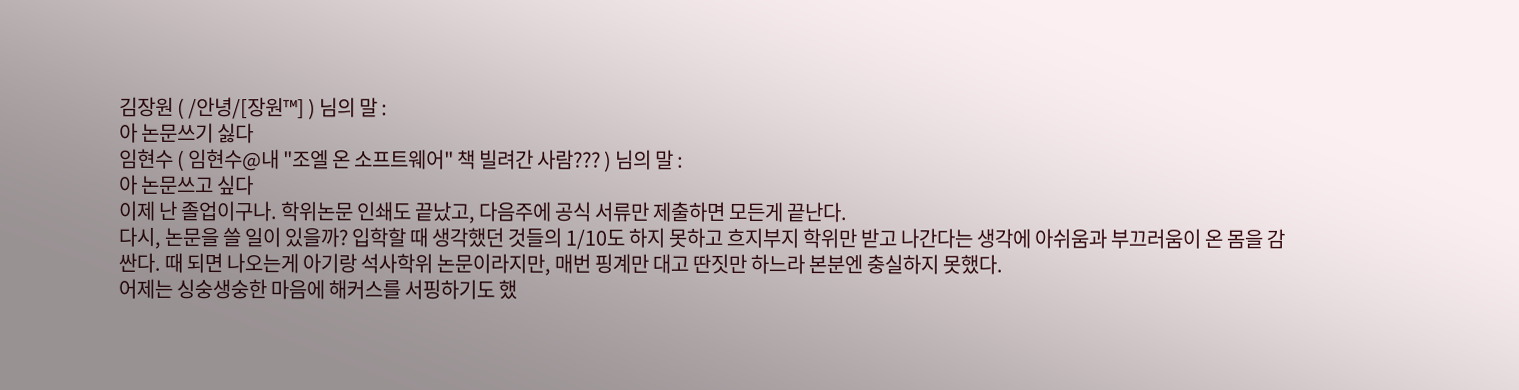김장원 ( /안녕/[장원™] ) 님의 말 :
아 논문쓰기 싫다
임현수 ( 임현수@내 "조엘 온 소프트웨어" 책 빌려간 사람??? ) 님의 말 :
아 논문쓰고 싶다
이제 난 졸업이구나. 학위논문 인쇄도 끝났고, 다음주에 공식 서류만 제출하면 모든게 끝난다.
다시, 논문을 쓸 일이 있을까? 입학할 때 생각했던 것들의 1/10도 하지 못하고 흐지부지 학위만 받고 나간다는 생각에 아쉬움과 부끄러움이 온 몸을 감싼다. 때 되면 나오는게 아기랑 석사학위 논문이라지만, 매번 핑계만 대고 딴짓만 하느라 본분엔 충실하지 못했다.
어제는 싱숭생숭한 마음에 해커스를 서핑하기도 했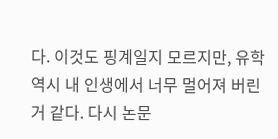다. 이것도 핑계일지 모르지만, 유학 역시 내 인생에서 너무 멀어져 버린거 같다. 다시 논문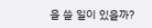을 쓸 일이 있을까?